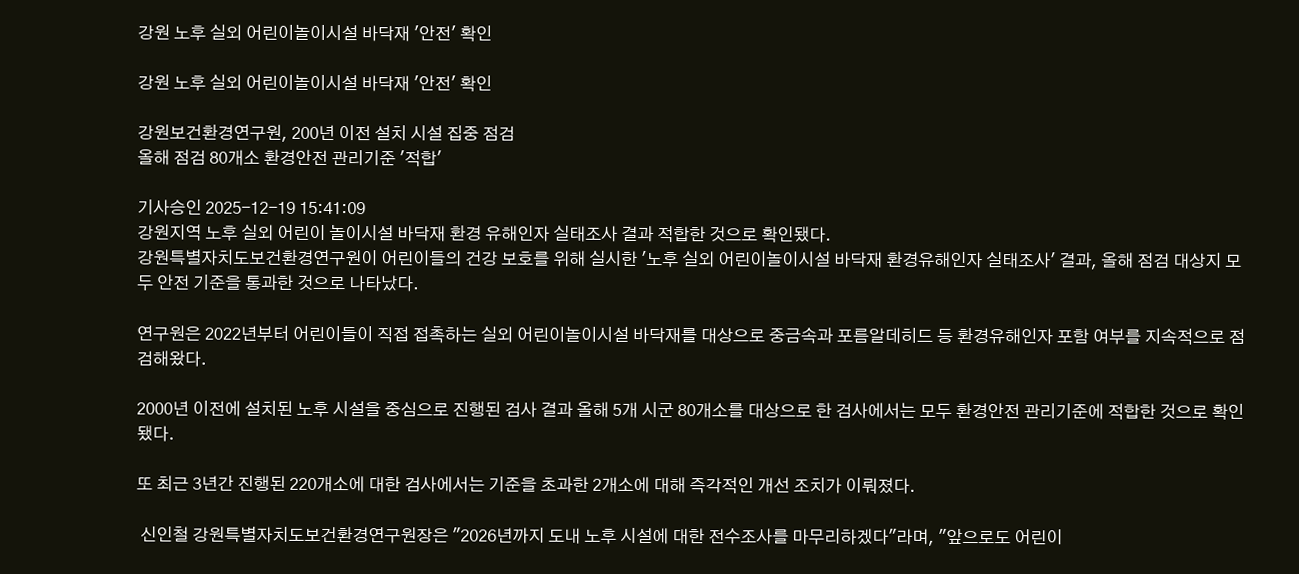강원 노후 실외 어린이놀이시설 바닥재 '안전' 확인

강원 노후 실외 어린이놀이시설 바닥재 '안전' 확인

강원보건환경연구원, 200년 이전 설치 시설 집중 점검
올해 점검 80개소 환경안전 관리기준 '적합'

기사승인 2025-12-19 15:41:09
강원지역 노후 실외 어린이 놀이시설 바닥재 환경 유해인자 실태조사 결과 적합한 것으로 확인됐다.
강원특별자치도보건환경연구원이 어린이들의 건강 보호를 위해 실시한 '노후 실외 어린이놀이시설 바닥재 환경유해인자 실태조사' 결과, 올해 점검 대상지 모두 안전 기준을 통과한 것으로 나타났다.

연구원은 2022년부터 어린이들이 직접 접촉하는 실외 어린이놀이시설 바닥재를 대상으로 중금속과 포름알데히드 등 환경유해인자 포함 여부를 지속적으로 점검해왔다.

2000년 이전에 설치된 노후 시설을 중심으로 진행된 검사 결과 올해 5개 시군 80개소를 대상으로 한 검사에서는 모두 환경안전 관리기준에 적합한 것으로 확인됐다.

또 최근 3년간 진행된 220개소에 대한 검사에서는 기준을 초과한 2개소에 대해 즉각적인 개선 조치가 이뤄졌다.

 신인철 강원특별자치도보건환경연구원장은 "2026년까지 도내 노후 시설에 대한 전수조사를 마무리하겠다"라며, "앞으로도 어린이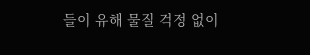들이 유해 물질 걱정 없이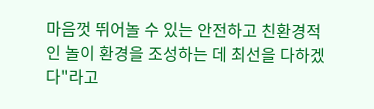마음껏 뛰어놀 수 있는 안전하고 친환경적인 놀이 환경을 조성하는 데 최선을 다하겠다"라고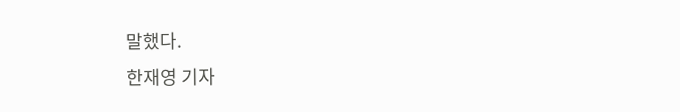말했다.
한재영 기자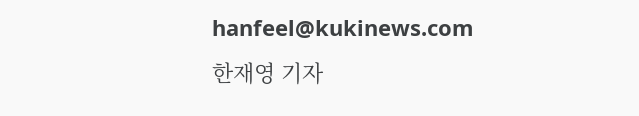hanfeel@kukinews.com
한재영 기자